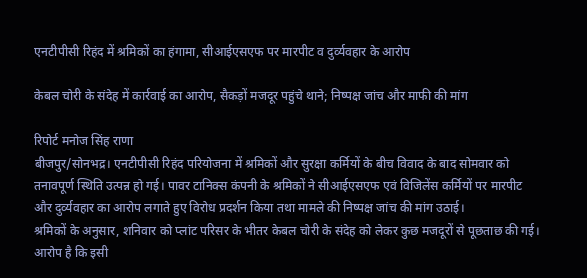एनटीपीसी रिहंद में श्रमिकों का हंगामा, सीआईएसएफ पर मारपीट व दुर्व्यवहार के आरोप

केबल चोरी के संदेह में कार्रवाई का आरोप, सैकड़ों मजदूर पहुंचे थाने; निष्पक्ष जांच और माफी की मांग

रिपोर्ट मनोज सिंह राणा
बीजपुर/सोनभद्र। एनटीपीसी रिहंद परियोजना में श्रमिकों और सुरक्षा कर्मियों के बीच विवाद के बाद सोमवार को तनावपूर्ण स्थिति उत्पन्न हो गई। पावर टानिक्स कंपनी के श्रमिकों ने सीआईएसएफ एवं विजिलेंस कर्मियों पर मारपीट और दुर्व्यवहार का आरोप लगाते हुए विरोध प्रदर्शन किया तथा मामले की निष्पक्ष जांच की मांग उठाई।
श्रमिकों के अनुसार, शनिवार को प्लांट परिसर के भीतर केबल चोरी के संदेह को लेकर कुछ मजदूरों से पूछताछ की गई। आरोप है कि इसी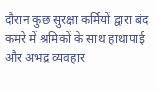दौरान कुछ सुरक्षा कर्मियों द्वारा बंद कमरे में श्रमिकों के साथ हाथापाई और अभद्र व्यवहार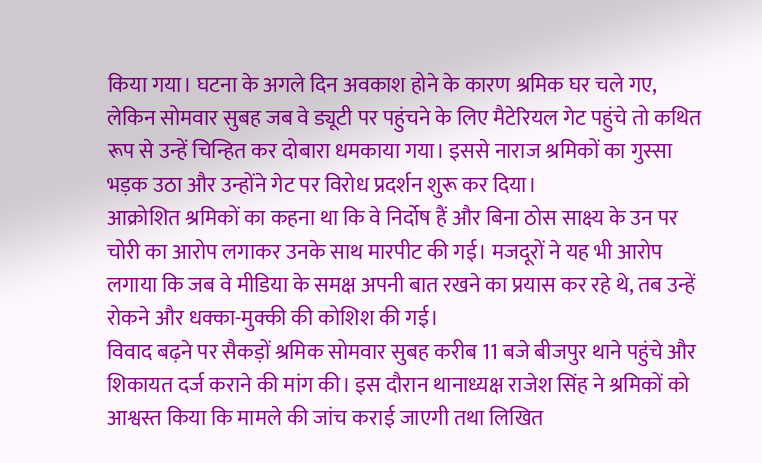किया गया। घटना के अगले दिन अवकाश होने के कारण श्रमिक घर चले गए, लेकिन सोमवार सुबह जब वे ड्यूटी पर पहुंचने के लिए मैटेरियल गेट पहुंचे तो कथित रूप से उन्हें चिन्हित कर दोबारा धमकाया गया। इससे नाराज श्रमिकों का गुस्सा भड़क उठा और उन्होंने गेट पर विरोध प्रदर्शन शुरू कर दिया।
आक्रोशित श्रमिकों का कहना था कि वे निर्दोष हैं और बिना ठोस साक्ष्य के उन पर चोरी का आरोप लगाकर उनके साथ मारपीट की गई। मजदूरों ने यह भी आरोप लगाया कि जब वे मीडिया के समक्ष अपनी बात रखने का प्रयास कर रहे थे, तब उन्हें रोकने और धक्का-मुक्की की कोशिश की गई।
विवाद बढ़ने पर सैकड़ों श्रमिक सोमवार सुबह करीब 11 बजे बीजपुर थाने पहुंचे और शिकायत दर्ज कराने की मांग की। इस दौरान थानाध्यक्ष राजेश सिंह ने श्रमिकों को आश्वस्त किया कि मामले की जांच कराई जाएगी तथा लिखित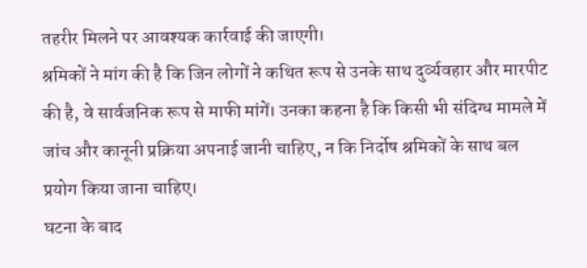तहरीर मिलने पर आवश्यक कार्रवाई की जाएगी।
श्रमिकों ने मांग की है कि जिन लोगों ने कथित रूप से उनके साथ दुर्व्यवहार और मारपीट की है, वे सार्वजनिक रूप से माफी मांगें। उनका कहना है कि किसी भी संदिग्ध मामले में जांच और कानूनी प्रक्रिया अपनाई जानी चाहिए, न कि निर्दोष श्रमिकों के साथ बल प्रयोग किया जाना चाहिए।
घटना के बाद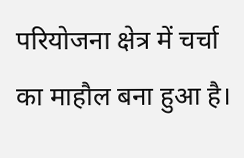परियोजना क्षेत्र में चर्चा का माहौल बना हुआ है।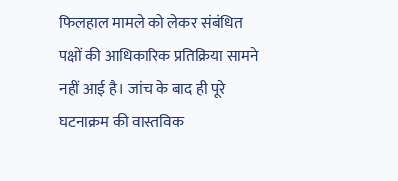फिलहाल मामले को लेकर संबंधित पक्षों की आधिकारिक प्रतिक्रिया सामने नहीं आई है। जांच के बाद ही पूरे घटनाक्रम की वास्तविक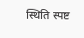स्थिति स्पष्ट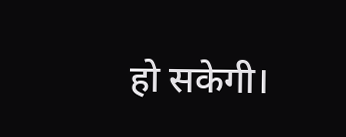हो सकेगी।